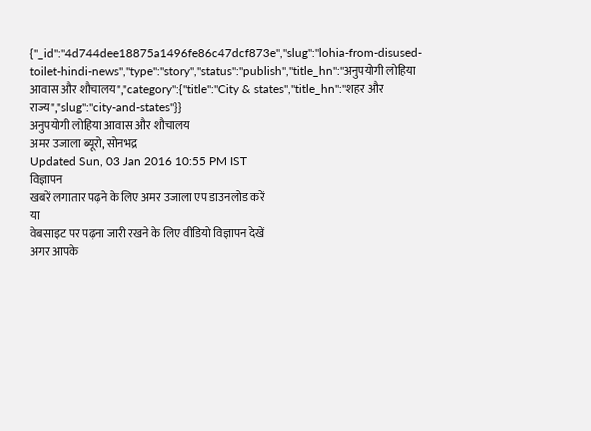{"_id":"4d744dee18875a1496fe86c47dcf873e","slug":"lohia-from-disused-toilet-hindi-news","type":"story","status":"publish","title_hn":"अनुपयोगी लोहिया आवास और शौचालय","category":{"title":"City & states","title_hn":"शहर और राज्य","slug":"city-and-states"}}
अनुपयोगी लोहिया आवास और शौचालय
अमर उजाला ब्यूरो, सोनभद्र
Updated Sun, 03 Jan 2016 10:55 PM IST
विज्ञापन
खबरें लगातार पढ़ने के लिए अमर उजाला एप डाउनलोड करें
या
वेबसाइट पर पढ़ना जारी रखने के लिए वीडियो विज्ञापन देखें
अगर आपके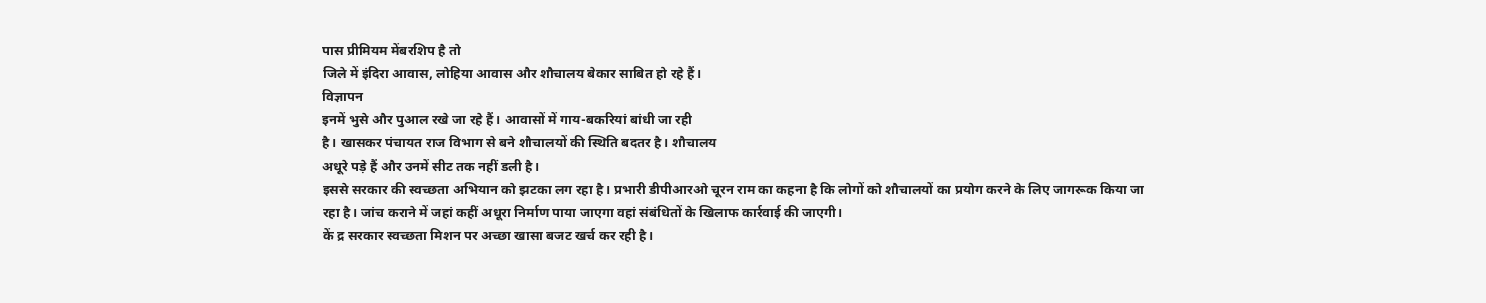पास प्रीमियम मेंबरशिप है तो
जिले में इंदिरा आवास, लोहिया आवास और शौचालय बेकार साबित हो रहे हैं।
विज्ञापन
इनमें भुसे और पुआल रखे जा रहे हैं। आवासों में गाय-बकरियां बांधी जा रही
है। खासकर पंचायत राज विभाग से बने शौचालयों की स्थिति बदतर है। शौचालय
अधूरे पड़े हैं और उनमें सीट तक नहीं डली है।
इससे सरकार की स्वच्छता अभियान को झटका लग रहा है। प्रभारी डीपीआरओ चूरन राम का कहना है कि लोगों को शौचालयों का प्रयोग करने के लिए जागरूक किया जा रहा है। जांच कराने में जहां कहीं अधूरा निर्माण पाया जाएगा वहां संबंधितों के खिलाफ कार्रवाई की जाएगी।
कें द्र सरकार स्वच्छता मिशन पर अच्छा खासा बजट खर्च कर रही है।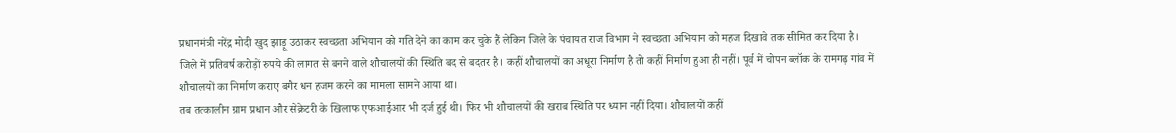प्रधानमंत्री नरेंद्र मोदी खुद झाड़ू उठाकर स्वच्छता अभियान को गति देने का काम कर चुके हैं लेकिन जिले के पंचायत राज विभाग ने स्वच्छता अभियान को महज दिखावे तक सीमित कर दिया है।
जिले में प्रतिवर्ष करोड़ों रुपये की लागत से बनने वाले शौचालयों की स्थिति बद से बदतर है। कहीं शौचालयों का अधूरा निर्माण है तो कहीं निर्माण हुआ ही नहीं। पूर्व में चोपन ब्लॉक के रामगढ़ गांव में शौचालयों का निर्माण कराए बगैर धन हजम करने का मामला सामने आया था।
तब तत्कालीन ग्राम प्रधान और सेक्रेटरी के खिलाफ एफआईआर भी दर्ज हुई थी। फिर भी शौचालयों की खराब स्थिति पर ध्यान नहीं दिया। शौचालयों कहीं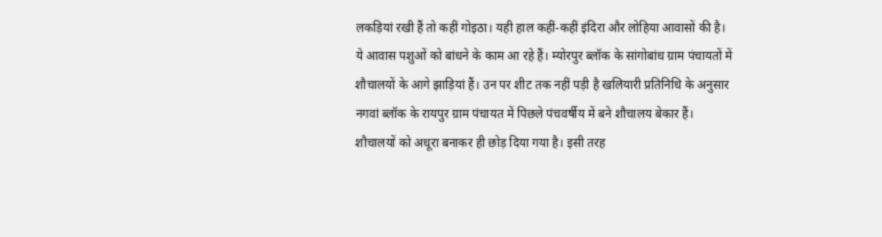लकड़ियां रखी हैं तो कहीं गोइठा। यही हाल कहीं-कहीं इंदिरा और लोहिया आवासों की है।
ये आवास पशुओं को बांधने के काम आ रहे हैं। म्योरपुर ब्लॉक के सांगोबांध ग्राम पंचायतों में शौचालयों के आगे झाड़ियां हैं। उन पर शीट तक नहीं पड़ी है खलियारी प्रतिनिधि के अनुसार नगवां ब्लॉक के रायपुर ग्राम पंचायत में पिछले पंचवर्षीय में बने शौचालय बेकार हैं।
शौचालयों को अधूरा बनाकर ही छोड़ दिया गया है। इसी तरह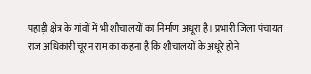पहाड़ी क्षेत्र के गांवों में भी शौचालयों का निर्माण अधूरा है। प्रभारी जिला पंचायत राज अधिकारी चूरन राम का कहना है कि शौचालयों के अधूरे होने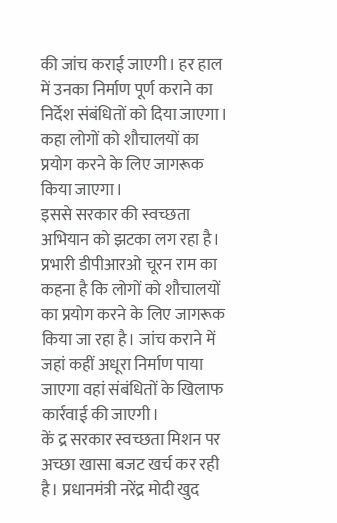की जांच कराई जाएगी। हर हाल में उनका निर्माण पूर्ण कराने का निर्देश संबंधितों को दिया जाएगा।
कहा लोगों को शौचालयों का प्रयोग करने के लिए जागरूक किया जाएगा।
इससे सरकार की स्वच्छता अभियान को झटका लग रहा है। प्रभारी डीपीआरओ चूरन राम का कहना है कि लोगों को शौचालयों का प्रयोग करने के लिए जागरूक किया जा रहा है। जांच कराने में जहां कहीं अधूरा निर्माण पाया जाएगा वहां संबंधितों के खिलाफ कार्रवाई की जाएगी।
कें द्र सरकार स्वच्छता मिशन पर अच्छा खासा बजट खर्च कर रही है। प्रधानमंत्री नरेंद्र मोदी खुद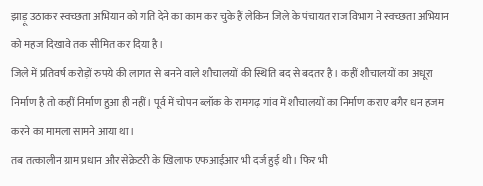झाड़ू उठाकर स्वच्छता अभियान को गति देने का काम कर चुके हैं लेकिन जिले के पंचायत राज विभाग ने स्वच्छता अभियान को महज दिखावे तक सीमित कर दिया है।
जिले में प्रतिवर्ष करोड़ों रुपये की लागत से बनने वाले शौचालयों की स्थिति बद से बदतर है। कहीं शौचालयों का अधूरा निर्माण है तो कहीं निर्माण हुआ ही नहीं। पूर्व में चोपन ब्लॉक के रामगढ़ गांव में शौचालयों का निर्माण कराए बगैर धन हजम करने का मामला सामने आया था।
तब तत्कालीन ग्राम प्रधान और सेक्रेटरी के खिलाफ एफआईआर भी दर्ज हुई थी। फिर भी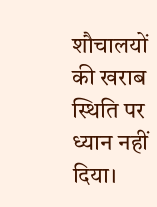शौचालयों की खराब स्थिति पर ध्यान नहीं दिया।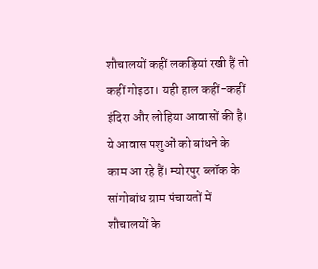शौचालयों कहीं लकड़ियां रखी हैं तो कहीं गोइठा। यही हाल कहीं-कहीं इंदिरा और लोहिया आवासों की है।
ये आवास पशुओं को बांधने के काम आ रहे हैं। म्योरपुर ब्लॉक के सांगोबांध ग्राम पंचायतों में शौचालयों के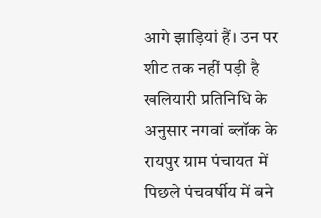आगे झाड़ियां हैं। उन पर शीट तक नहीं पड़ी है खलियारी प्रतिनिधि के अनुसार नगवां ब्लॉक के रायपुर ग्राम पंचायत में पिछले पंचवर्षीय में बने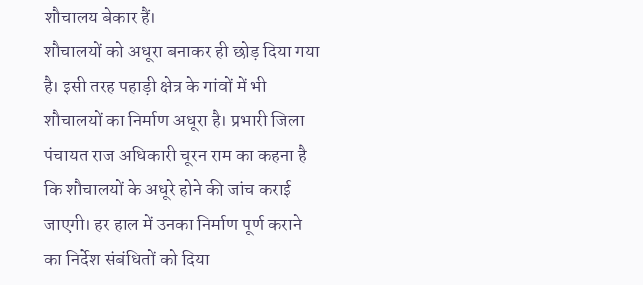शौचालय बेकार हैं।
शौचालयों को अधूरा बनाकर ही छोड़ दिया गया है। इसी तरह पहाड़ी क्षेत्र के गांवों में भी शौचालयों का निर्माण अधूरा है। प्रभारी जिला पंचायत राज अधिकारी चूरन राम का कहना है कि शौचालयों के अधूरे होने की जांच कराई जाएगी। हर हाल में उनका निर्माण पूर्ण कराने का निर्देश संबंधितों को दिया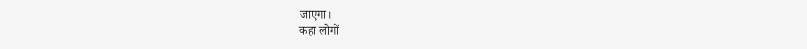जाएगा।
कहा लोगों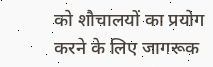को शौचालयों का प्रयोग करने के लिए जागरूक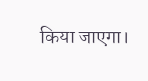किया जाएगा।